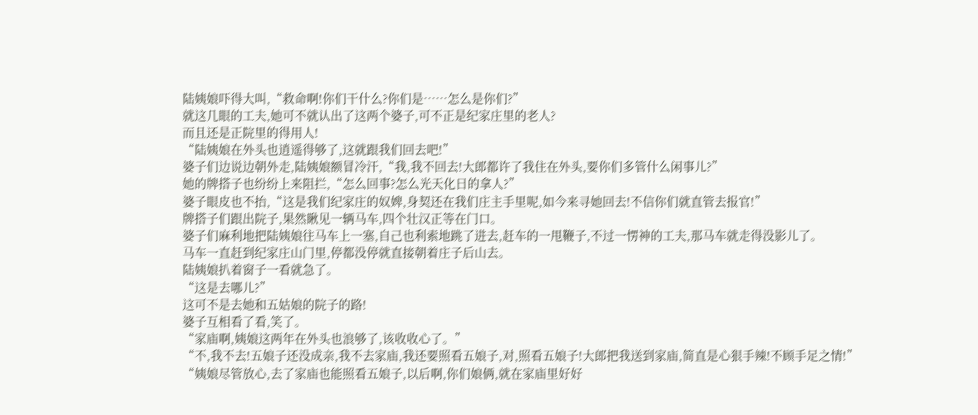陆姨娘吓得大叫,“救命啊!你们干什么?你们是……怎么是你们?”
就这几眼的工夫,她可不就认出了这两个婆子,可不正是纪家庄里的老人?
而且还是正院里的得用人!
“陆姨娘在外头也逍遥得够了,这就跟我们回去吧!”
婆子们边说边朝外走,陆姨娘额冒冷汗,“我,我不回去!大郎都许了我住在外头,要你们多管什么闲事儿?”
她的牌搭子也纷纷上来阻拦,“怎么回事?怎么光天化日的拿人?”
婆子眼皮也不抬,“这是我们纪家庄的奴婢,身契还在我们庄主手里呢,如今来寻她回去!不信你们就直管去报官!”
牌搭子们跟出院子,果然瞅见一辆马车,四个壮汉正等在门口。
婆子们麻利地把陆姨娘往马车上一塞,自己也利索地跳了进去,赶车的一甩鞭子,不过一愣神的工夫,那马车就走得没影儿了。
马车一直赶到纪家庄山门里,停都没停就直接朝着庄子后山去。
陆姨娘扒着窗子一看就急了。
“这是去哪儿?”
这可不是去她和五姑娘的院子的路!
婆子互相看了看,笑了。
“家庙啊,姨娘这两年在外头也浪够了,该收收心了。”
“不,我不去!五娘子还没成亲,我不去家庙,我还要照看五娘子,对,照看五娘子!大郎把我送到家庙,简直是心狠手辣!不顾手足之情!”
“姨娘尽管放心,去了家庙也能照看五娘子,以后啊,你们娘俩,就在家庙里好好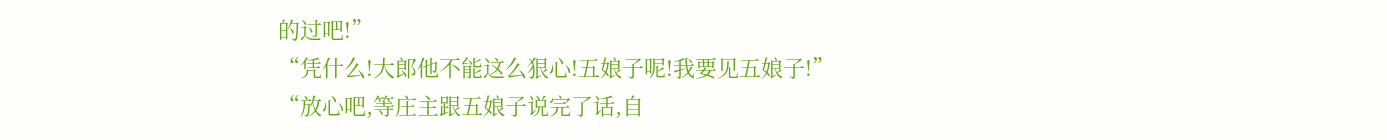的过吧!”
“凭什么!大郎他不能这么狠心!五娘子呢!我要见五娘子!”
“放心吧,等庄主跟五娘子说完了话,自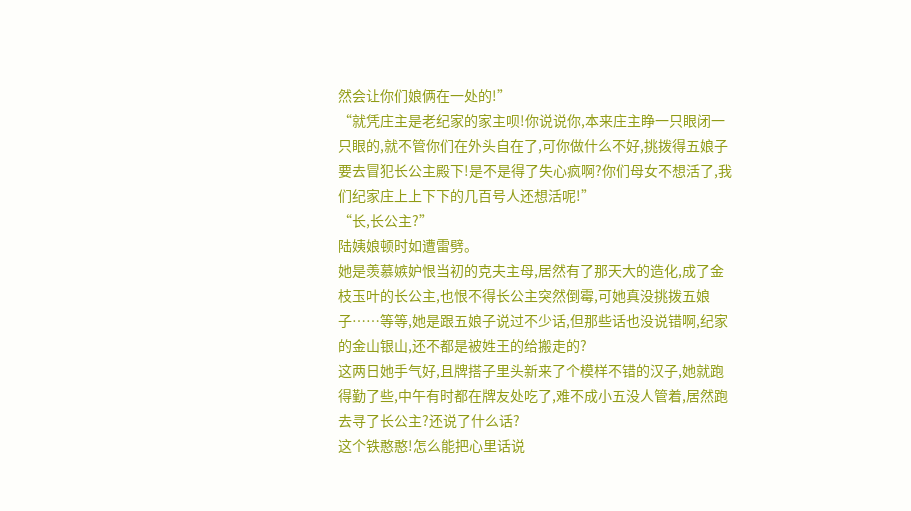然会让你们娘俩在一处的!”
“就凭庄主是老纪家的家主呗!你说说你,本来庄主睁一只眼闭一只眼的,就不管你们在外头自在了,可你做什么不好,挑拨得五娘子要去冒犯长公主殿下!是不是得了失心疯啊?你们母女不想活了,我们纪家庄上上下下的几百号人还想活呢!”
“长,长公主?”
陆姨娘顿时如遭雷劈。
她是羡慕嫉妒恨当初的克夫主母,居然有了那天大的造化,成了金枝玉叶的长公主,也恨不得长公主突然倒霉,可她真没挑拨五娘子……等等,她是跟五娘子说过不少话,但那些话也没说错啊,纪家的金山银山,还不都是被姓王的给搬走的?
这两日她手气好,且牌搭子里头新来了个模样不错的汉子,她就跑得勤了些,中午有时都在牌友处吃了,难不成小五没人管着,居然跑去寻了长公主?还说了什么话?
这个铁憨憨!怎么能把心里话说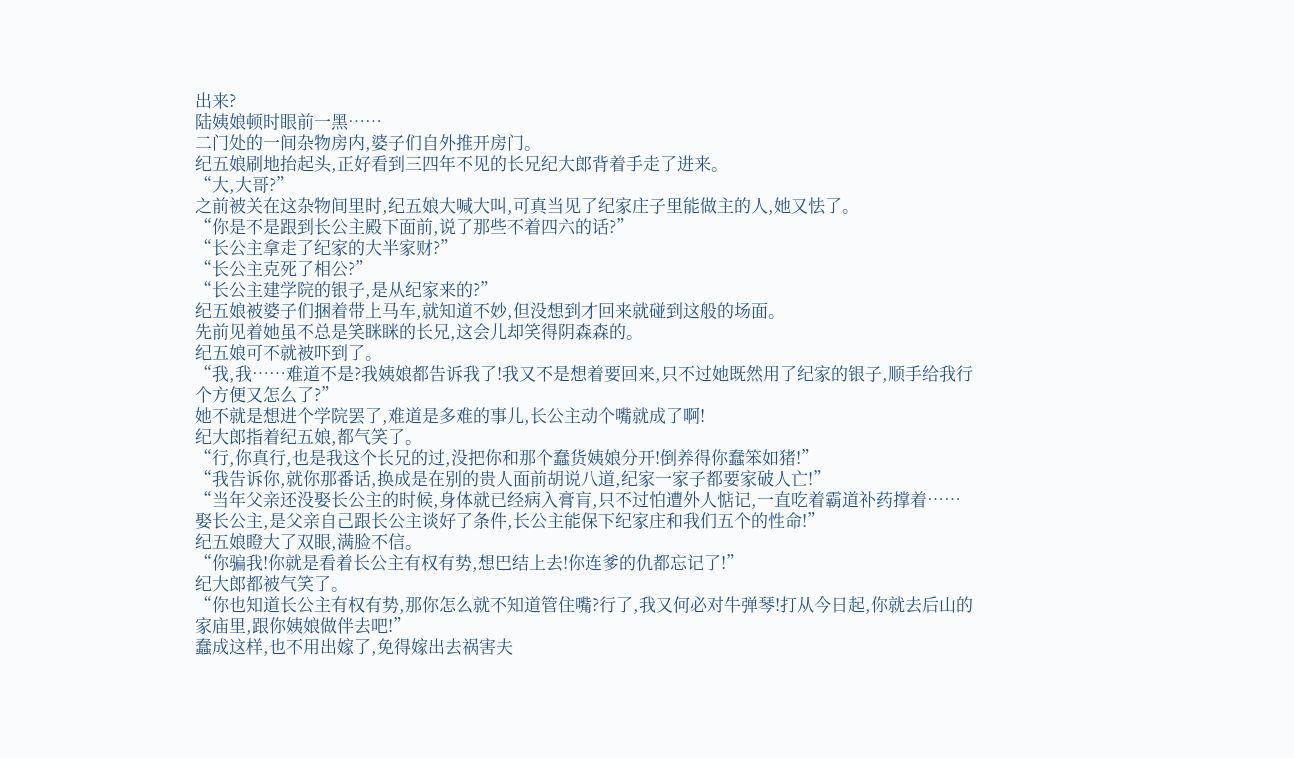出来?
陆姨娘顿时眼前一黑……
二门处的一间杂物房内,婆子们自外推开房门。
纪五娘刷地抬起头,正好看到三四年不见的长兄纪大郎背着手走了进来。
“大,大哥?”
之前被关在这杂物间里时,纪五娘大喊大叫,可真当见了纪家庄子里能做主的人,她又怯了。
“你是不是跟到长公主殿下面前,说了那些不着四六的话?”
“长公主拿走了纪家的大半家财?”
“长公主克死了相公?”
“长公主建学院的银子,是从纪家来的?”
纪五娘被婆子们捆着带上马车,就知道不妙,但没想到才回来就碰到这般的场面。
先前见着她虽不总是笑眯眯的长兄,这会儿却笑得阴森森的。
纪五娘可不就被吓到了。
“我,我……难道不是?我姨娘都告诉我了!我又不是想着要回来,只不过她既然用了纪家的银子,顺手给我行个方便又怎么了?”
她不就是想进个学院罢了,难道是多难的事儿,长公主动个嘴就成了啊!
纪大郎指着纪五娘,都气笑了。
“行,你真行,也是我这个长兄的过,没把你和那个蠢货姨娘分开!倒养得你蠢笨如猪!”
“我告诉你,就你那番话,换成是在别的贵人面前胡说八道,纪家一家子都要家破人亡!”
“当年父亲还没娶长公主的时候,身体就已经病入膏肓,只不过怕遭外人惦记,一直吃着霸道补药撑着……娶长公主,是父亲自己跟长公主谈好了条件,长公主能保下纪家庄和我们五个的性命!”
纪五娘瞪大了双眼,满脸不信。
“你骗我!你就是看着长公主有权有势,想巴结上去!你连爹的仇都忘记了!”
纪大郎都被气笑了。
“你也知道长公主有权有势,那你怎么就不知道管住嘴?行了,我又何必对牛弹琴!打从今日起,你就去后山的家庙里,跟你姨娘做伴去吧!”
蠢成这样,也不用出嫁了,免得嫁出去祸害夫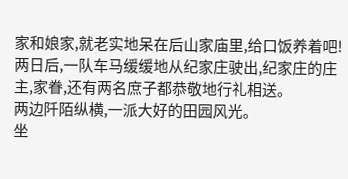家和娘家,就老实地呆在后山家庙里,给口饭养着吧!
两日后,一队车马缓缓地从纪家庄驶出,纪家庄的庄主,家眷,还有两名庶子都恭敬地行礼相送。
两边阡陌纵横,一派大好的田园风光。
坐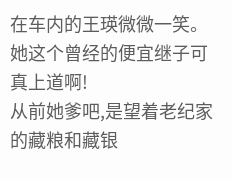在车内的王瑛微微一笑。
她这个曾经的便宜继子可真上道啊!
从前她爹吧,是望着老纪家的藏粮和藏银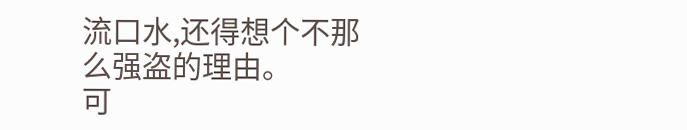流口水,还得想个不那么强盗的理由。
可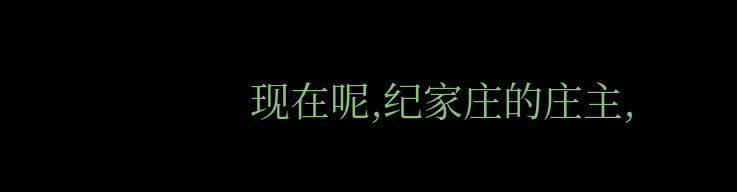现在呢,纪家庄的庄主,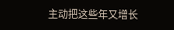主动把这些年又增长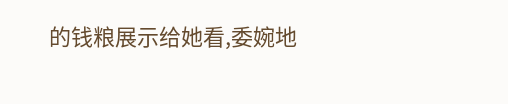的钱粮展示给她看,委婉地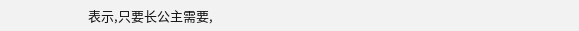表示,只要长公主需要,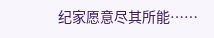纪家愿意尽其所能……